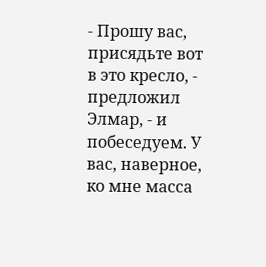- Прошу вас, присядьте вот в это кресло, - предложил Элмар, - и побеседуем. У вас, наверное, ко мне масса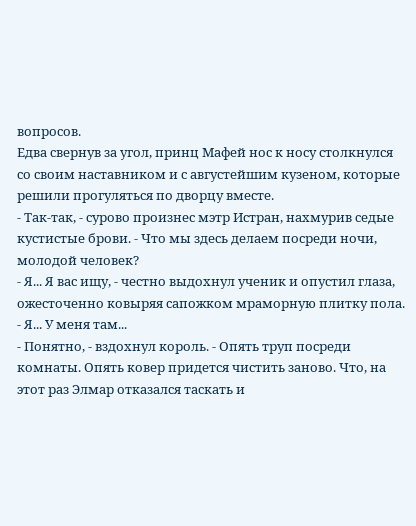вопросов.
Едва свернув за угол, принц Мафей нос к носу столкнулся со своим наставником и с августейшим кузеном, которые решили прогуляться по дворцу вместе.
- Так-так, - сурово произнес мэтр Истран, нахмурив седые кустистые брови. - Что мы здесь делаем посреди ночи, молодой человек?
- Я... Я вас ищу, - честно выдохнул ученик и опустил глаза, ожесточенно ковыряя сапожком мраморную плитку пола. - Я... У меня там...
- Понятно, - вздохнул король. - Опять труп посреди комнаты. Опять ковер придется чистить заново. Что, на этот раз Элмар отказался таскать и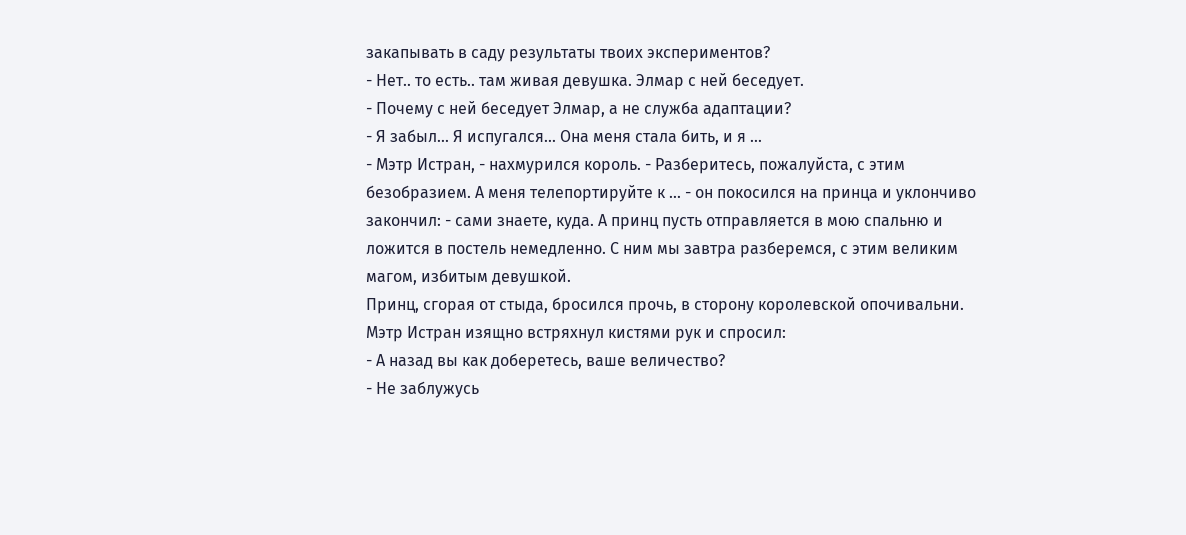закапывать в саду результаты твоих экспериментов?
- Нет.. то есть.. там живая девушка. Элмар с ней беседует.
- Почему с ней беседует Элмар, а не служба адаптации?
- Я забыл... Я испугался... Она меня стала бить, и я ...
- Мэтр Истран, - нахмурился король. - Разберитесь, пожалуйста, с этим безобразием. А меня телепортируйте к ... - он покосился на принца и уклончиво закончил: - сами знаете, куда. А принц пусть отправляется в мою спальню и ложится в постель немедленно. С ним мы завтра разберемся, с этим великим магом, избитым девушкой.
Принц, сгорая от стыда, бросился прочь, в сторону королевской опочивальни. Мэтр Истран изящно встряхнул кистями рук и спросил:
- А назад вы как доберетесь, ваше величество?
- Не заблужусь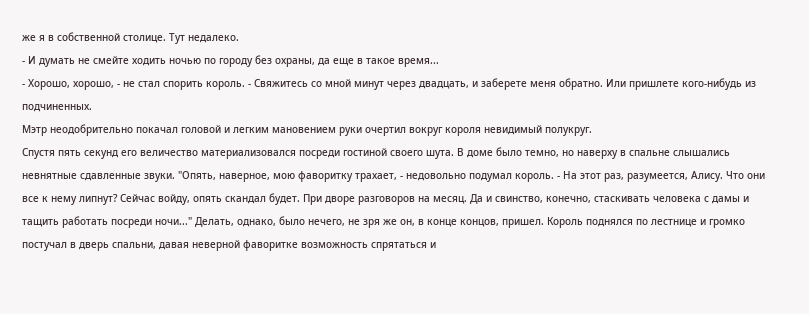же я в собственной столице. Тут недалеко.
- И думать не смейте ходить ночью по городу без охраны, да еще в такое время...
- Хорошо, хорошо, - не стал спорить король. - Свяжитесь со мной минут через двадцать, и заберете меня обратно. Или пришлете кого-нибудь из подчиненных.
Мэтр неодобрительно покачал головой и легким мановением руки очертил вокруг короля невидимый полукруг.
Спустя пять секунд его величество материализовался посреди гостиной своего шута. В доме было темно, но наверху в спальне слышались невнятные сдавленные звуки. "Опять, наверное, мою фаворитку трахает, - недовольно подумал король. - На этот раз, разумеется, Алису. Что они все к нему липнут? Сейчас войду, опять скандал будет. При дворе разговоров на месяц. Да и свинство, конечно, стаскивать человека с дамы и тащить работать посреди ночи..." Делать, однако, было нечего, не зря же он, в конце концов, пришел. Король поднялся по лестнице и громко постучал в дверь спальни, давая неверной фаворитке возможность спрятаться и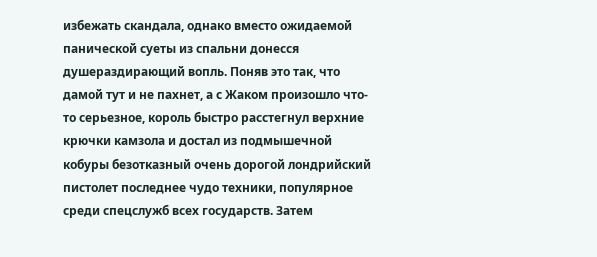избежать скандала, однако вместо ожидаемой панической суеты из спальни донесся душераздирающий вопль. Поняв это так, что дамой тут и не пахнет, а с Жаком произошло что-то серьезное, король быстро расстегнул верхние крючки камзола и достал из подмышечной кобуры безотказный очень дорогой лондрийский пистолет последнее чудо техники, популярное среди спецслужб всех государств. Затем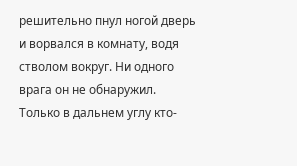решительно пнул ногой дверь и ворвался в комнату, водя стволом вокруг. Ни одного врага он не обнаружил. Только в дальнем углу кто-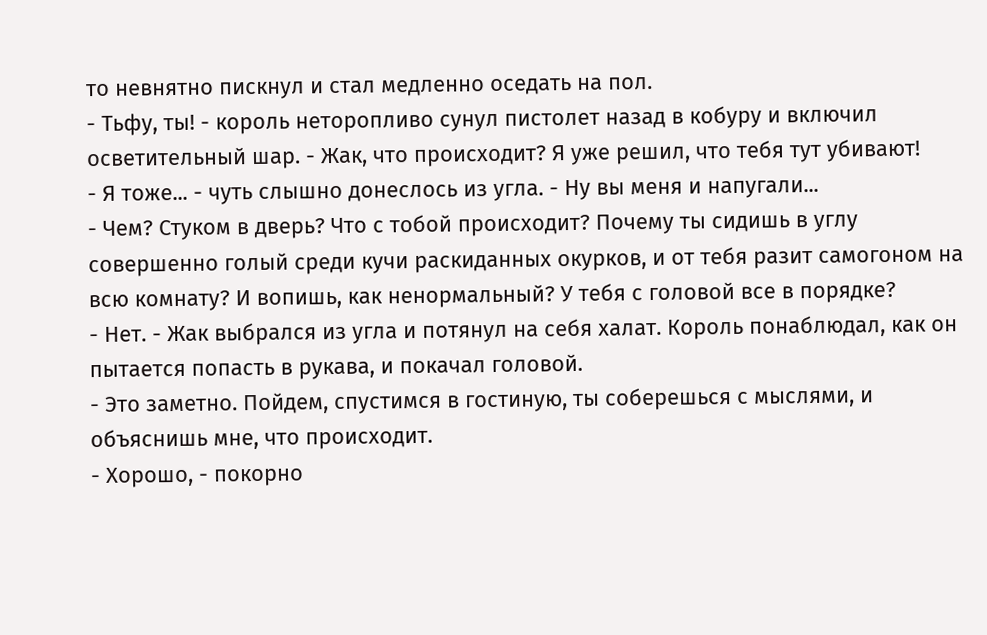то невнятно пискнул и стал медленно оседать на пол.
- Тьфу, ты! - король неторопливо сунул пистолет назад в кобуру и включил осветительный шар. - Жак, что происходит? Я уже решил, что тебя тут убивают!
- Я тоже... - чуть слышно донеслось из угла. - Ну вы меня и напугали...
- Чем? Стуком в дверь? Что с тобой происходит? Почему ты сидишь в углу совершенно голый среди кучи раскиданных окурков, и от тебя разит самогоном на всю комнату? И вопишь, как ненормальный? У тебя с головой все в порядке?
- Нет. - Жак выбрался из угла и потянул на себя халат. Король понаблюдал, как он пытается попасть в рукава, и покачал головой.
- Это заметно. Пойдем, спустимся в гостиную, ты соберешься с мыслями, и объяснишь мне, что происходит.
- Хорошо, - покорно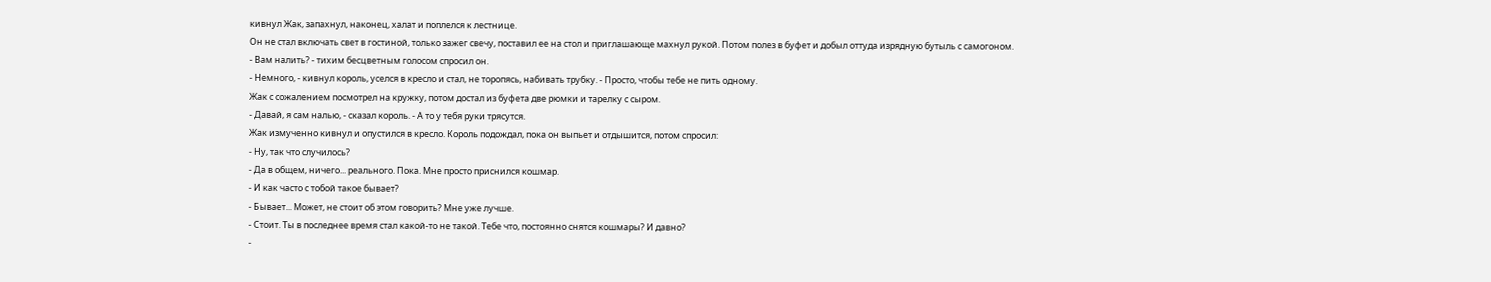кивнул Жак, запахнул, наконец, халат и поплелся к лестнице.
Он не стал включать свет в гостиной, только зажег свечу, поставил ее на стол и приглашающе махнул рукой. Потом полез в буфет и добыл оттуда изрядную бутыль с самогоном.
- Вам налить? - тихим бесцветным голосом спросил он.
- Немного, - кивнул король, уселся в кресло и стал, не торопясь, набивать трубку. - Просто, чтобы тебе не пить одному.
Жак с сожалением посмотрел на кружку, потом достал из буфета две рюмки и тарелку с сыром.
- Давай, я сам налью, - сказал король. - А то у тебя руки трясутся.
Жак измученно кивнул и опустился в кресло. Король подождал, пока он выпьет и отдышится, потом спросил:
- Ну, так что случилось?
- Да в общем, ничего... реального. Пока. Мне просто приснился кошмар.
- И как часто с тобой такое бывает?
- Бывает... Может, не стоит об этом говорить? Мне уже лучше.
- Стоит. Ты в последнее время стал какой-то не такой. Тебе что, постоянно снятся кошмары? И давно?
-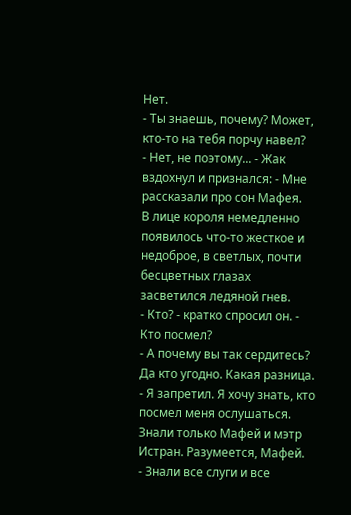Нет.
- Ты знаешь, почему? Может, кто-то на тебя порчу навел?
- Нет, не поэтому... - Жак вздохнул и признался: - Мне рассказали про сон Мафея.
В лице короля немедленно появилось что-то жесткое и недоброе, в светлых, почти бесцветных глазах засветился ледяной гнев.
- Кто? - кратко спросил он. - Кто посмел?
- А почему вы так сердитесь? Да кто угодно. Какая разница.
- Я запретил. Я хочу знать, кто посмел меня ослушаться. Знали только Мафей и мэтр Истран. Разумеется, Мафей.
- Знали все слуги и все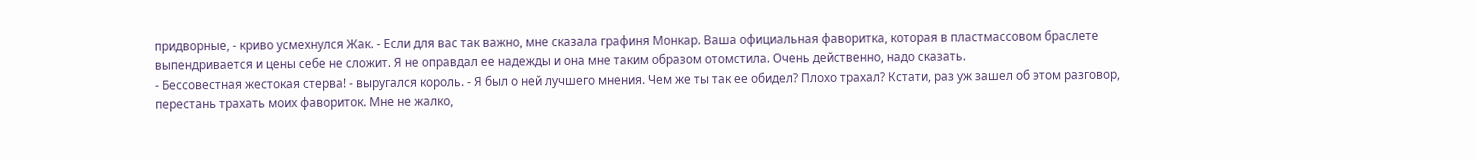придворные, - криво усмехнулся Жак. - Если для вас так важно, мне сказала графиня Монкар. Ваша официальная фаворитка, которая в пластмассовом браслете выпендривается и цены себе не сложит. Я не оправдал ее надежды и она мне таким образом отомстила. Очень действенно, надо сказать.
- Бессовестная жестокая стерва! - выругался король. - Я был о ней лучшего мнения. Чем же ты так ее обидел? Плохо трахал? Кстати, раз уж зашел об этом разговор, перестань трахать моих фавориток. Мне не жалко,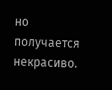но получается некрасиво.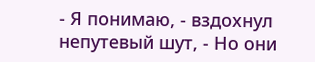- Я понимаю, - вздохнул непутевый шут, - Но они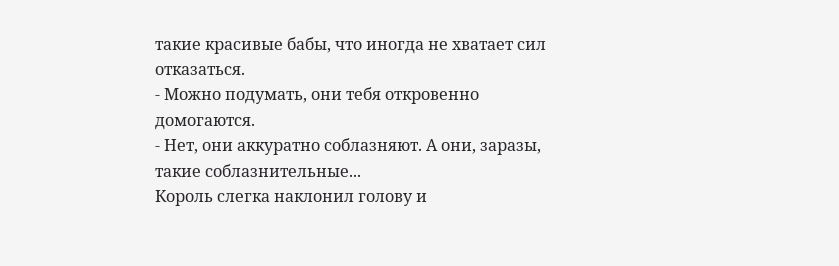такие красивые бабы, что иногда не хватает сил отказаться.
- Можно подумать, они тебя откровенно домогаются.
- Нет, они аккуратно соблазняют. А они, заразы, такие соблазнительные...
Король слегка наклонил голову и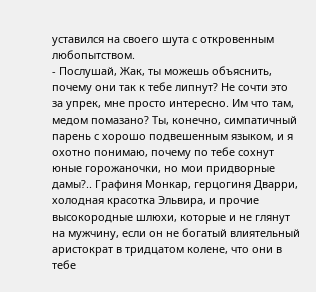уставился на своего шута с откровенным любопытством.
- Послушай, Жак, ты можешь объяснить, почему они так к тебе липнут? Не сочти это за упрек, мне просто интересно. Им что там, медом помазано? Ты, конечно, симпатичный парень с хорошо подвешенным языком, и я охотно понимаю, почему по тебе сохнут юные горожаночки, но мои придворные дамы?.. Графиня Монкар, герцогиня Дварри, холодная красотка Эльвира, и прочие высокородные шлюхи, которые и не глянут на мужчину, если он не богатый влиятельный аристократ в тридцатом колене, что они в тебе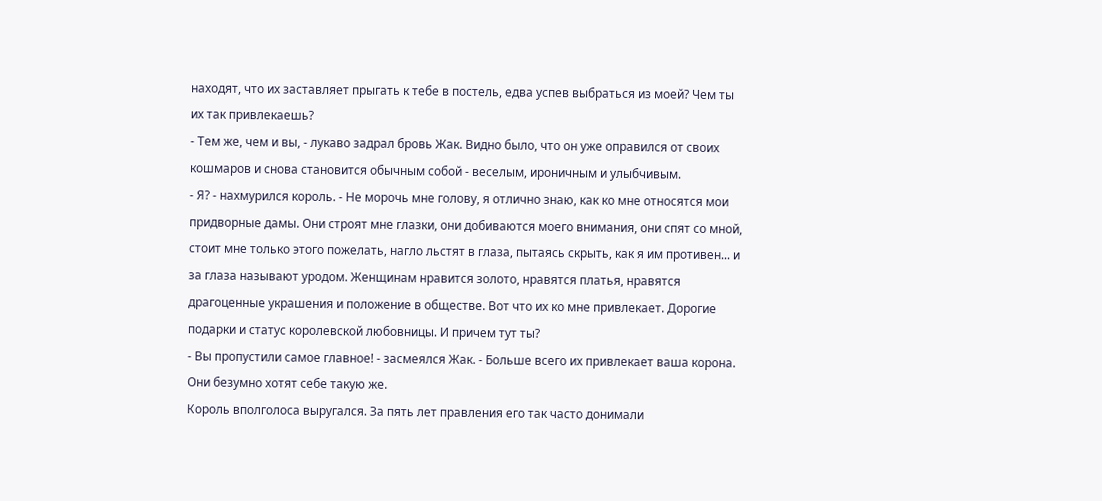находят, что их заставляет прыгать к тебе в постель, едва успев выбраться из моей? Чем ты их так привлекаешь?
- Тем же, чем и вы, - лукаво задрал бровь Жак. Видно было, что он уже оправился от своих кошмаров и снова становится обычным собой - веселым, ироничным и улыбчивым.
- Я? - нахмурился король. - Не морочь мне голову, я отлично знаю, как ко мне относятся мои придворные дамы. Они строят мне глазки, они добиваются моего внимания, они спят со мной, стоит мне только этого пожелать, нагло льстят в глаза, пытаясь скрыть, как я им противен... и за глаза называют уродом. Женщинам нравится золото, нравятся платья, нравятся драгоценные украшения и положение в обществе. Вот что их ко мне привлекает. Дорогие подарки и статус королевской любовницы. И причем тут ты?
- Вы пропустили самое главное! - засмеялся Жак. - Больше всего их привлекает ваша корона. Они безумно хотят себе такую же.
Король вполголоса выругался. За пять лет правления его так часто донимали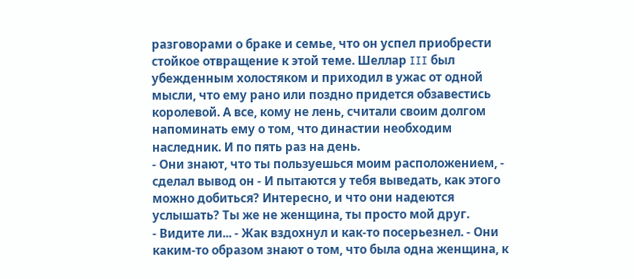разговорами о браке и семье, что он успел приобрести стойкое отвращение к этой теме. Шеллар III был убежденным холостяком и приходил в ужас от одной мысли, что ему рано или поздно придется обзавестись королевой. А все, кому не лень, считали своим долгом напоминать ему о том, что династии необходим наследник. И по пять раз на день.
- Они знают, что ты пользуешься моим расположением, - сделал вывод он - И пытаются у тебя выведать, как этого можно добиться? Интересно, и что они надеются услышать? Ты же не женщина, ты просто мой друг.
- Видите ли... - Жак вздохнул и как-то посерьезнел. - Они каким-то образом знают о том, что была одна женщина, к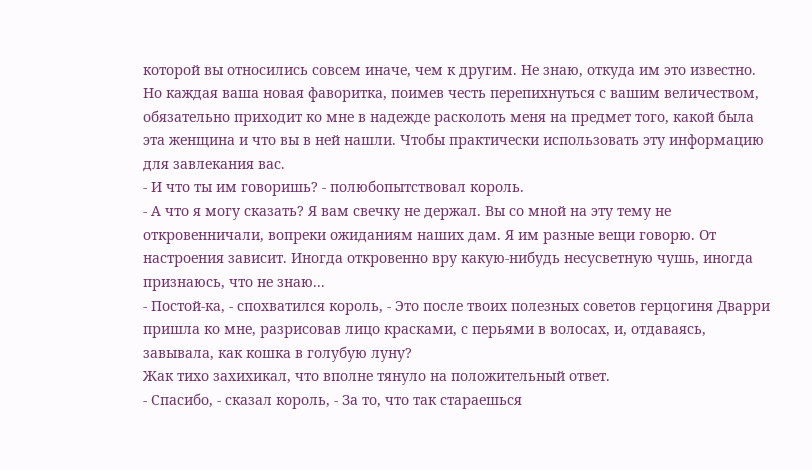которой вы относились совсем иначе, чем к другим. Не знаю, откуда им это известно. Но каждая ваша новая фаворитка, поимев честь перепихнуться с вашим величеством, обязательно приходит ко мне в надежде расколоть меня на предмет того, какой была эта женщина и что вы в ней нашли. Чтобы практически использовать эту информацию для завлекания вас.
- И что ты им говоришь? - полюбопытствовал король.
- А что я могу сказать? Я вам свечку не держал. Вы со мной на эту тему не откровенничали, вопреки ожиданиям наших дам. Я им разные вещи говорю. От настроения зависит. Иногда откровенно вру какую-нибудь несусветную чушь, иногда признаюсь, что не знаю...
- Постой-ка, - спохватился король, - Это после твоих полезных советов герцогиня Дварри пришла ко мне, разрисовав лицо красками, с перьями в волосах, и, отдаваясь, завывала, как кошка в голубую луну?
Жак тихо захихикал, что вполне тянуло на положительный ответ.
- Спасибо, - сказал король, - За то, что так стараешься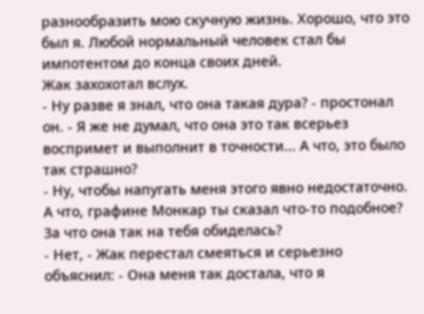разнообразить мою скучную жизнь. Хорошо, что это был я. Любой нормальный человек стал бы импотентом до конца своих дней.
Жак захохотал вслух.
- Ну разве я знал, что она такая дура? - простонал он. - Я же не думал, что она это так всерьез воспримет и выполнит в точности... А что, это было так страшно?
- Ну, чтобы напугать меня этого явно недостаточно. А что, графине Монкар ты сказал что-то подобное? За что она так на тебя обиделась?
- Нет, - Жак перестал смеяться и серьезно объяснил: - Она меня так достала, что я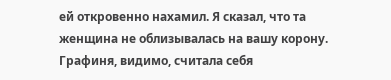ей откровенно нахамил. Я сказал, что та женщина не облизывалась на вашу корону. Графиня, видимо, считала себя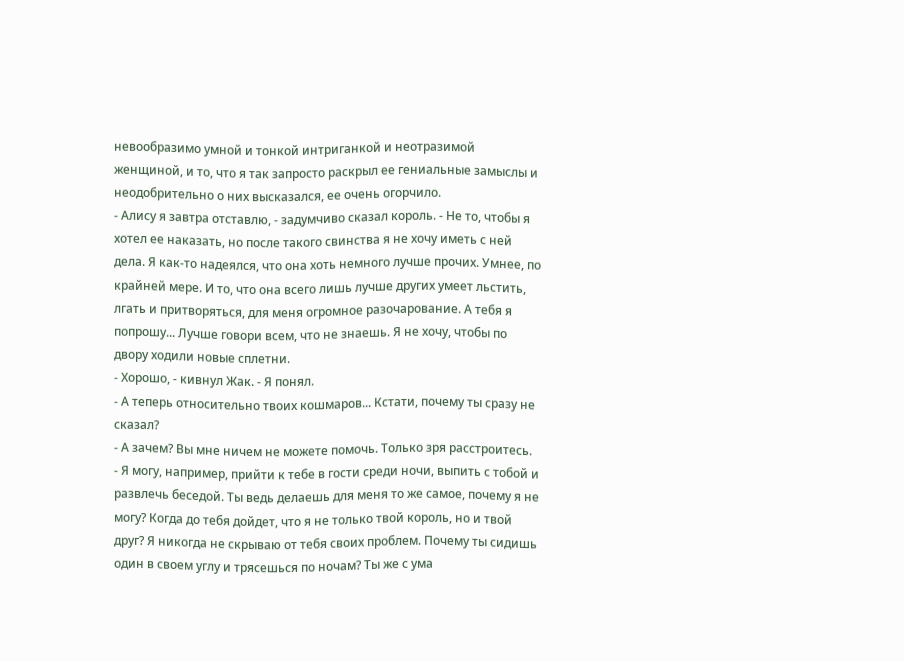невообразимо умной и тонкой интриганкой и неотразимой женщиной, и то, что я так запросто раскрыл ее гениальные замыслы и неодобрительно о них высказался, ее очень огорчило.
- Алису я завтра отставлю, - задумчиво сказал король. - Не то, чтобы я хотел ее наказать, но после такого свинства я не хочу иметь с ней дела. Я как-то надеялся, что она хоть немного лучше прочих. Умнее, по крайней мере. И то, что она всего лишь лучше других умеет льстить, лгать и притворяться, для меня огромное разочарование. А тебя я попрошу... Лучше говори всем, что не знаешь. Я не хочу, чтобы по двору ходили новые сплетни.
- Хорошо, - кивнул Жак. - Я понял.
- А теперь относительно твоих кошмаров... Кстати, почему ты сразу не сказал?
- А зачем? Вы мне ничем не можете помочь. Только зря расстроитесь.
- Я могу, например, прийти к тебе в гости среди ночи, выпить с тобой и развлечь беседой. Ты ведь делаешь для меня то же самое, почему я не могу? Когда до тебя дойдет, что я не только твой король, но и твой друг? Я никогда не скрываю от тебя своих проблем. Почему ты сидишь один в своем углу и трясешься по ночам? Ты же с ума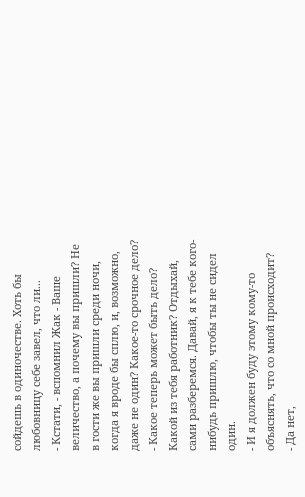сойдешь в одиночестве. Хоть бы любовницу себе завел, что ли...
- Кстати, - вспомнил Жак - Ваше величество, а почему вы пришли? Не в гости же вы пришли среди ночи, когда я вроде бы сплю, и, возможно, даже не один? Какое-то срочное дело?
- Какое теперь может быть дело? Какой из тебя работник? Отдыхай, сами разберемся. Давай, я к тебе кого-нибудь пришлю, чтобы ты не сидел один.
- И я должен буду этому кому-то объяснять, что со мной происходит?
- Да нет,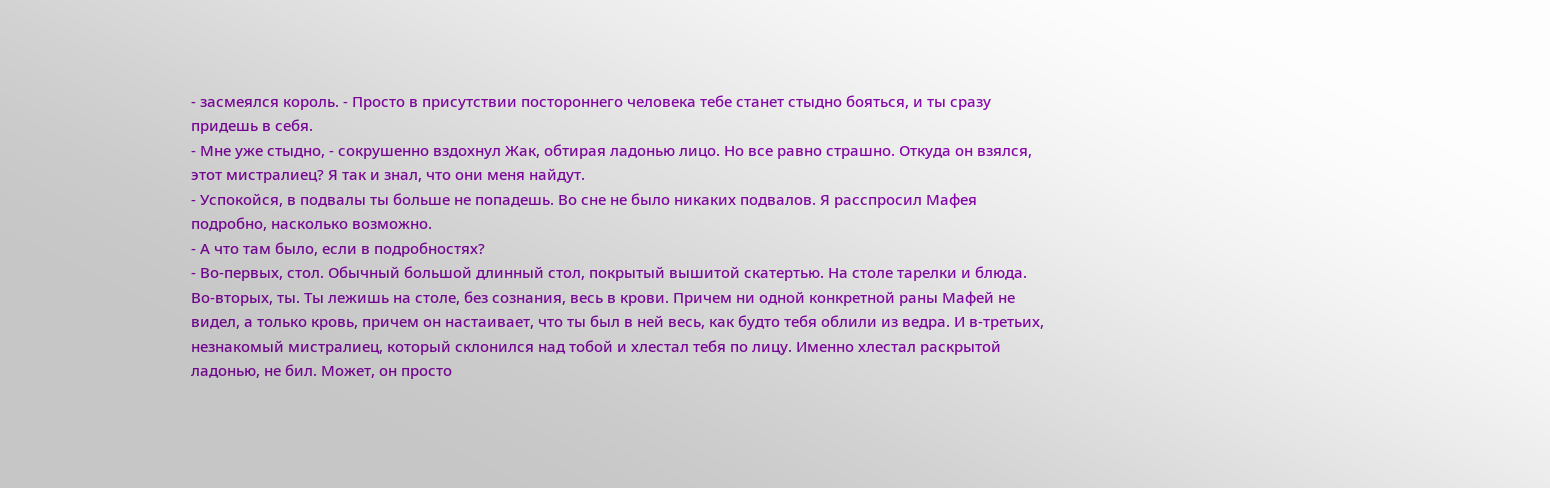- засмеялся король. - Просто в присутствии постороннего человека тебе станет стыдно бояться, и ты сразу придешь в себя.
- Мне уже стыдно, - сокрушенно вздохнул Жак, обтирая ладонью лицо. Но все равно страшно. Откуда он взялся, этот мистралиец? Я так и знал, что они меня найдут.
- Успокойся, в подвалы ты больше не попадешь. Во сне не было никаких подвалов. Я расспросил Мафея подробно, насколько возможно.
- А что там было, если в подробностях?
- Во-первых, стол. Обычный большой длинный стол, покрытый вышитой скатертью. На столе тарелки и блюда. Во-вторых, ты. Ты лежишь на столе, без сознания, весь в крови. Причем ни одной конкретной раны Мафей не видел, а только кровь, причем он настаивает, что ты был в ней весь, как будто тебя облили из ведра. И в-третьих, незнакомый мистралиец, который склонился над тобой и хлестал тебя по лицу. Именно хлестал раскрытой ладонью, не бил. Может, он просто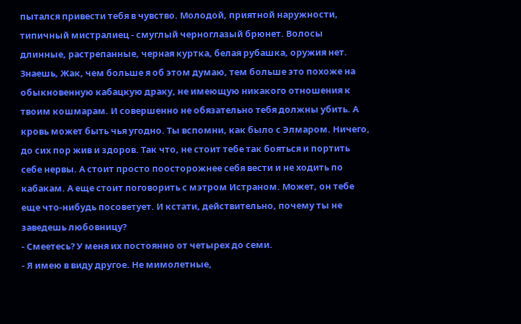пытался привести тебя в чувство. Молодой, приятной наружности, типичный мистралиец - смуглый черноглазый брюнет. Волосы длинные, растрепанные, черная куртка, белая рубашка, оружия нет. Знаешь, Жак, чем больше я об этом думаю, тем больше это похоже на обыкновенную кабацкую драку, не имеющую никакого отношения к твоим кошмарам. И совершенно не обязательно тебя должны убить. А кровь может быть чья угодно. Ты вспомни, как было с Элмаром. Ничего, до сих пор жив и здоров. Так что, не стоит тебе так бояться и портить себе нервы. А стоит просто поосторожнее себя вести и не ходить по кабакам. А еще стоит поговорить с мэтром Истраном. Может, он тебе еще что-нибудь посоветует. И кстати, действительно, почему ты не заведешь любовницу?
- Смеетесь? У меня их постоянно от четырех до семи.
- Я имею в виду другое. Не мимолетные,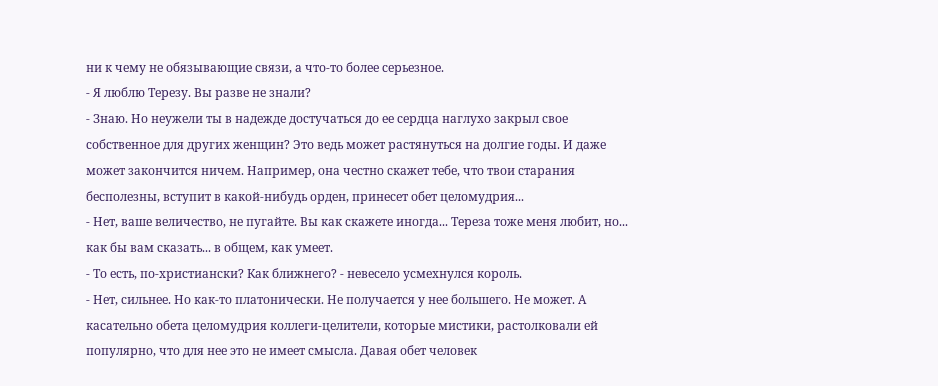ни к чему не обязывающие связи, а что-то более серьезное.
- Я люблю Терезу. Вы разве не знали?
- Знаю. Но неужели ты в надежде достучаться до ее сердца наглухо закрыл свое собственное для других женщин? Это ведь может растянуться на долгие годы. И даже может закончится ничем. Например, она честно скажет тебе, что твои старания бесполезны, вступит в какой-нибудь орден, принесет обет целомудрия...
- Нет, ваше величество, не пугайте. Вы как скажете иногда... Тереза тоже меня любит, но... как бы вам сказать... в общем, как умеет.
- То есть, по-христиански? Как ближнего? - невесело усмехнулся король.
- Нет, сильнее. Но как-то платонически. Не получается у нее большего. Не может. А касательно обета целомудрия коллеги-целители, которые мистики, растолковали ей популярно, что для нее это не имеет смысла. Давая обет человек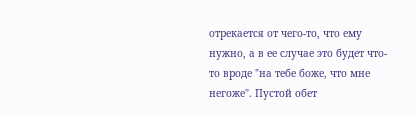отрекается от чего-то, что ему нужно, а в ее случае это будет что-то вроде "на тебе боже, что мне негоже". Пустой обет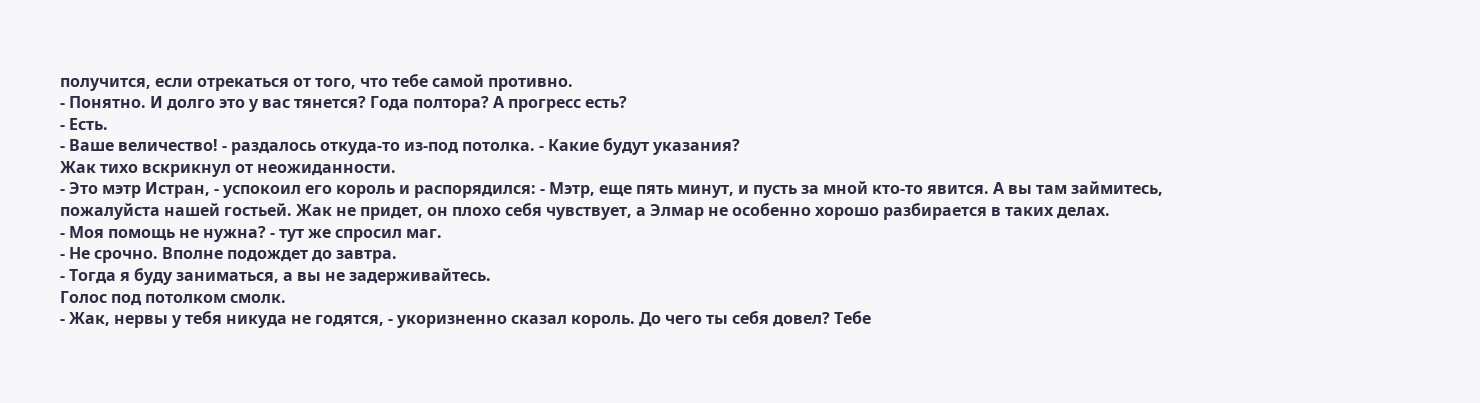получится, если отрекаться от того, что тебе самой противно.
- Понятно. И долго это у вас тянется? Года полтора? А прогресс есть?
- Есть.
- Ваше величество! - раздалось откуда-то из-под потолка. - Какие будут указания?
Жак тихо вскрикнул от неожиданности.
- Это мэтр Истран, - успокоил его король и распорядился: - Мэтр, еще пять минут, и пусть за мной кто-то явится. А вы там займитесь, пожалуйста нашей гостьей. Жак не придет, он плохо себя чувствует, а Элмар не особенно хорошо разбирается в таких делах.
- Моя помощь не нужна? - тут же спросил маг.
- Не срочно. Вполне подождет до завтра.
- Тогда я буду заниматься, а вы не задерживайтесь.
Голос под потолком смолк.
- Жак, нервы у тебя никуда не годятся, - укоризненно сказал король. До чего ты себя довел? Тебе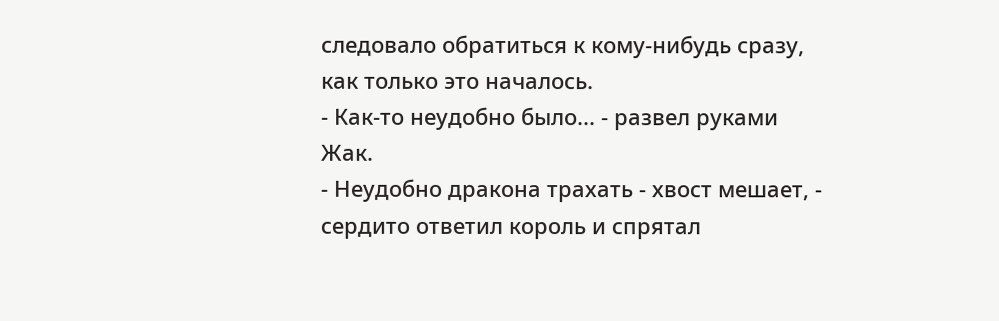следовало обратиться к кому-нибудь сразу, как только это началось.
- Как-то неудобно было... - развел руками Жак.
- Неудобно дракона трахать - хвост мешает, - сердито ответил король и спрятал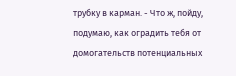трубку в карман. - Что ж, пойду, подумаю, как оградить тебя от домогательств потенциальных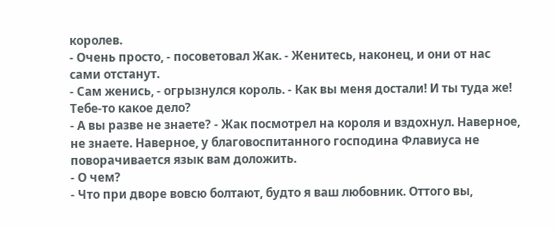королев.
- Очень просто, - посоветовал Жак. - Женитесь, наконец, и они от нас сами отстанут.
- Сам женись, - огрызнулся король. - Как вы меня достали! И ты туда же! Тебе-то какое дело?
- А вы разве не знаете? - Жак посмотрел на короля и вздохнул. Наверное, не знаете. Наверное, у благовоспитанного господина Флавиуса не поворачивается язык вам доложить.
- О чем?
- Что при дворе вовсю болтают, будто я ваш любовник. Оттого вы,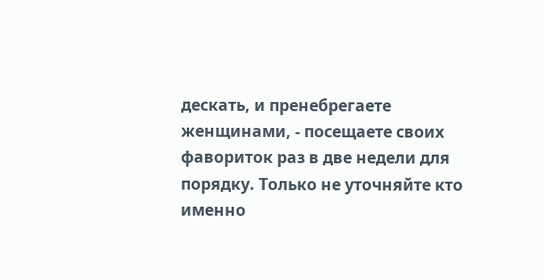дескать, и пренебрегаете женщинами, - посещаете своих фавориток раз в две недели для порядку. Только не уточняйте кто именно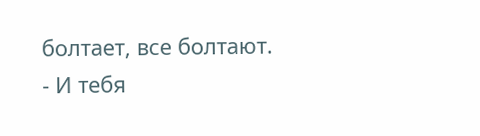болтает, все болтают.
- И тебя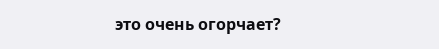это очень огорчает?